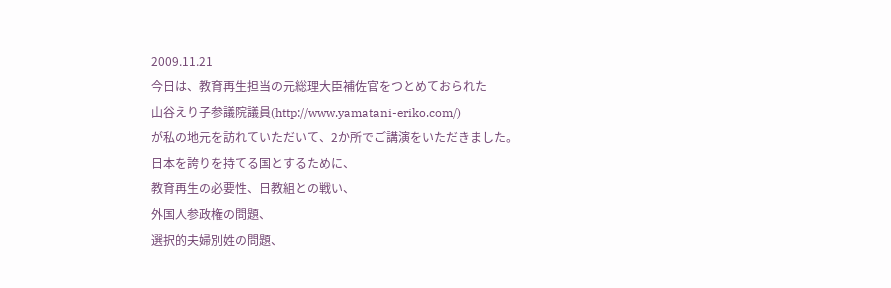2009.11.21
今日は、教育再生担当の元総理大臣補佐官をつとめておられた
山谷えり子参議院議員(http://www.yamatani-eriko.com/)
が私の地元を訪れていただいて、2か所でご講演をいただきました。
日本を誇りを持てる国とするために、
教育再生の必要性、日教組との戦い、
外国人参政権の問題、
選択的夫婦別姓の問題、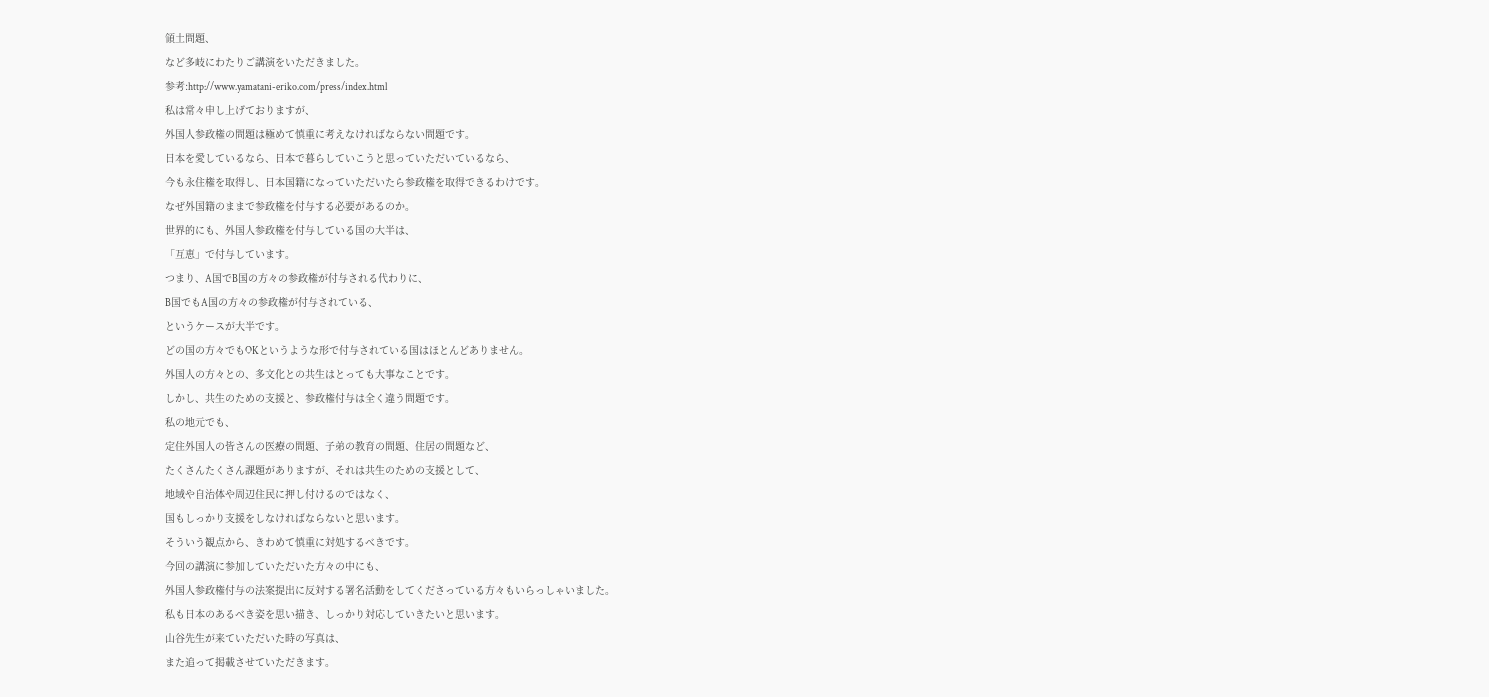領土問題、
など多岐にわたりご講演をいただきました。
参考:http://www.yamatani-eriko.com/press/index.html
私は常々申し上げておりますが、
外国人参政権の問題は極めて慎重に考えなければならない問題です。
日本を愛しているなら、日本で暮らしていこうと思っていただいているなら、
今も永住権を取得し、日本国籍になっていただいたら参政権を取得できるわけです。
なぜ外国籍のままで参政権を付与する必要があるのか。
世界的にも、外国人参政権を付与している国の大半は、
「互恵」で付与しています。
つまり、A国でB国の方々の参政権が付与される代わりに、
B国でもA国の方々の参政権が付与されている、
というケースが大半です。
どの国の方々でもOKというような形で付与されている国はほとんどありません。
外国人の方々との、多文化との共生はとっても大事なことです。
しかし、共生のための支援と、参政権付与は全く違う問題です。
私の地元でも、
定住外国人の皆さんの医療の問題、子弟の教育の問題、住居の問題など、
たくさんたくさん課題がありますが、それは共生のための支援として、
地域や自治体や周辺住民に押し付けるのではなく、
国もしっかり支援をしなければならないと思います。
そういう観点から、きわめて慎重に対処するべきです。
今回の講演に参加していただいた方々の中にも、
外国人参政権付与の法案提出に反対する署名活動をしてくださっている方々もいらっしゃいました。
私も日本のあるべき姿を思い描き、しっかり対応していきたいと思います。
山谷先生が来ていただいた時の写真は、
また追って掲載させていただきます。